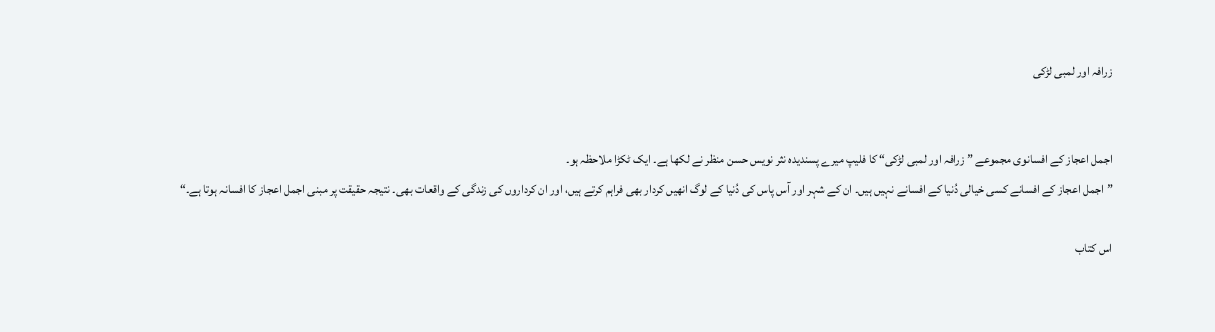زرافہ اور لمبی لڑکی


اجمل اعجاز کے افسانوی مجموعے ”زرافہ اور لمبی لڑکی“ کا فلیپ میرے پسندیدہ نثر نویس حسن منظر نے لکھا ہے۔ ایک ٹکڑا ملاحظہ ہو۔
”اجمل اعجاز کے افسانے کسی خیالی دُنیا کے افسانے نہیں ہیں۔ ان کے شہر اور آس پاس کی دُنیا کے لوگ انھیں کردار بھی فراہم کرتے ہیں، اور ان کرداروں کی زندگی کے واقعات بھی۔ نتیجہ حقیقت پر مبنی اجمل اعجاز کا افسانہ ہوتا ہے۔“

اس کتاب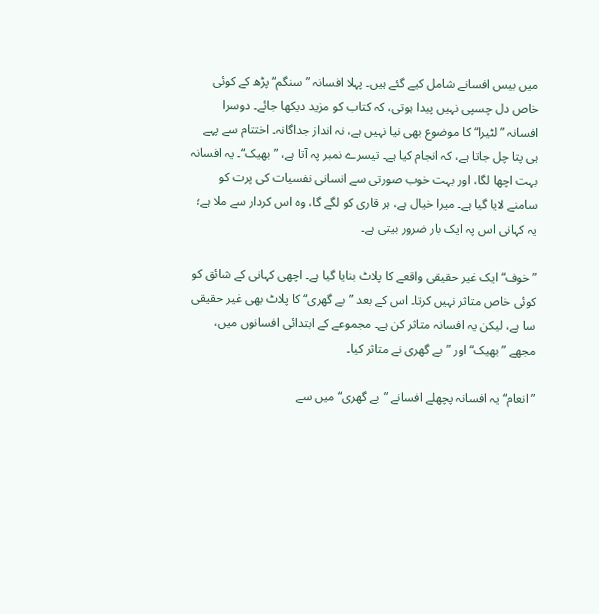میں بیس افسانے شامل کیے گئے ہیں۔ پہلا افسانہ ”سنگم“ پڑھ کے کوئی خاص دل چسپی نہیں‌ پیدا ہوتی، کہ کتاب کو مزید دیکھا جائے۔ دوسرا افسانہ ”لٹیرا“ کا موضوع بھی نیا نہیں ہے، نہ انداز جداگانہ۔ اختتام سے پہے ہی پتا چل جاتا ہے، کہ انجام کیا ہے۔ تیسرے نمبر پہ آتا ہے، ”بھیک“۔ یہ افسانہ بہت اچھا لگا، اور بہت خوب صورتی سے انسانی نفسیات کی پرت کو سامنے لایا گیا ہے۔ میرا خیال ہے، ہر قاری کو لگے گا، وہ اس کردار سے ملا ہے؛ یہ کہانی اس پہ ایک بار ضرور بیتی ہے۔

”خوف“ ایک غیر حقیقی واقعے کا پلاٹ بنایا گیا ہے۔ اچھی کہانی کے شائق کو کوئی خاص متاثر نہیں کرتا۔ اس کے بعد ”بے گھری“ کا پلاٹ بھی غیر حقیقی سا ہے، لیکن یہ افسانہ متاثر کن ہے۔ مجموعے کے ابتدائی افسانوں میں، مجھے ”بھیک“ اور ”بے گھری نے متاثر کیا۔

”انعام“ یہ افسانہ پچھلے افسانے ”بے گھری“ میں سے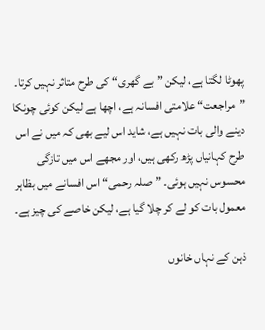پھوٹا لگتا ہے، لیکن ”بے گھری“ کی طرح متاثر نہیں کرتا۔ ”مراجعت“ علامتی افسانہ ہے، اچھا ہے لیکن کوئی چونکا دینے والی بات نہیں ہے، شاید اس لیے بھی کہ میں نے اس طرح کہانیاں پڑھ رکھی ہیں، اور مجھے اس میں تازگی محسوس نہیں ہوئی۔ ”صلہ رحمی“ اس افسانے میں بظاہر معمول بات کو لے کر چلا گیا ہے، لیکن خاصے کی چیز ہے۔

ذہن کے نہاں خانوں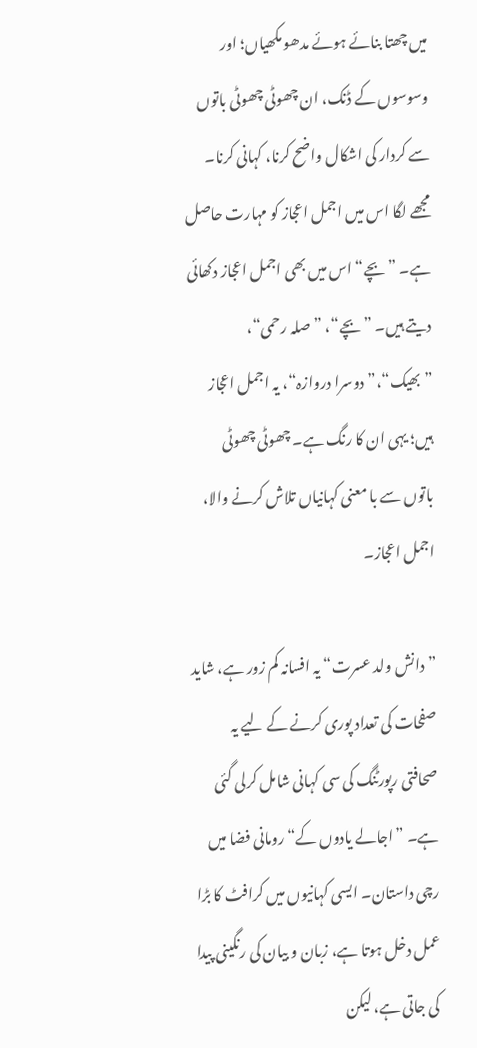میں چھتا بنائے ہوئے مدھو مکھیاں؛ اور وسوسوں کے ڈنک، ان چھوٹی چھوٹی باتوں سے کردار کی اشکال واضح کرنا، کہانی کرنا۔ مجھے لگا اس میں اجمل اعجاز کو مہارت حاصل ہے۔ ”بچے“ اس میں بھی اجمل اعجاز دکھائی دیتے ہیں۔ ”بچے“، ”صلہ رحمی“، ”بھیک“،”دوسرا دروازہ“، یہ اجمل اعجاز ہیں؛ یہی ان کا رنگ ہے۔ چھوٹی چھوٹی باتوں سے با معنی کہانیاں تلاش کرنے والا، اجمل اعجاز۔

”دانش ولد عسرت“ یہ افسانہ کم زور ہے، شاید صفحات کی تعداد پوری کرنے کے لیے یہ صحافتی رپورٹنگ کی سی کہانی شامل کرلی گئی ہے۔ ”اجالے یادوں کے“ رومانی فضا میں رچی داستان۔ ایسی کہانیوں میں کرافٹ کا بڑا عمل دخل ہوتا ہے، زبان و بیان کی رنگینی پیدا کی جاتی ہے، لیکن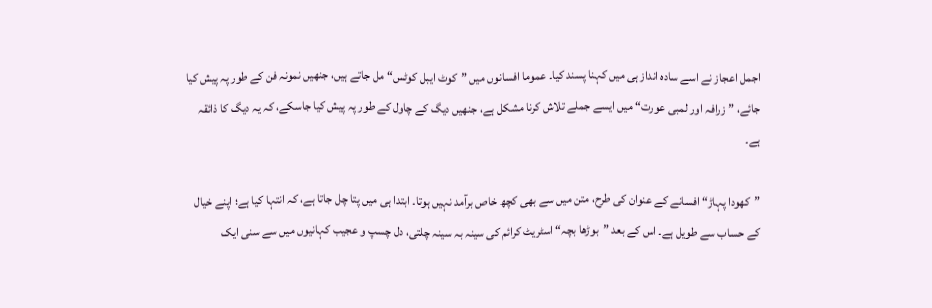اجمل اعجاز نے اسے سادہ انداز ہی میں کہنا پسند کیا۔ عموما افسانوں میں ”کوٹ ایبل کوٹس“ مل جاتے ہیں، جنھیں نمونہ فن کے طور پہ پیش کیا جائے، ”زرافہ اور لمبی عورت“ میں ایسے جملے تلاش کرنا مشکل ہے، جنھیں دیگ کے چاول کے طور پہ پیش کیا جاسکے، کہ یہ دیگ کا ذائقہ ہے۔

”کھودا پہاڑ“ افسانے کے عنوان کی طرح، متن میں سے بھی کچھ خاص برآمد نہیں ہوتا۔ ابتدا ہی میں پتا چل جاتا ہے، کہ انتہا کیا ہے؛ اپنے خیال کے حساب سے طویل ہے۔ اس کے بعد ”بوڑھا بچہ“ اسٹریٹ کرائم کی سینہ بہ سینہ چلتی، دل چسپ و عجیب کہانیوں میں سے سنی ایک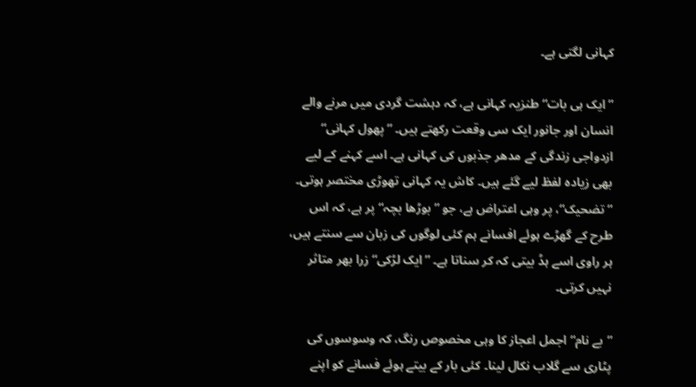کہانی لگتی ہے۔

”ایک ہی بات“ طنزیہ کہانی ہے، کہ دہشت گردی میں مرنے والے انسان اور جانور ایک سی وقعت رکھتے ہیں۔ ”پھول کہانی“ ازدواجی زندگی کے مدھر جذبوں کی کہانی ہے۔ اسے کہنے کے لیے بھی زیادہ لفظ لیے گئے ہیں۔ کاش یہ کہانی تھوڑی مختصر ہوتی۔ ”تضحیک“، پر وہی اعتراض ہے، جو ”بوڑھا بچہ“ پر ہے، کہ اس طرح کے گھڑے ہوئے افسانے ہم کئی لوگوں کی زبان سے سنتے ہیں، ہر راوی اسے ہڈ بیتی کہ کر سناتا ہے۔ ”ایک لڑکی“ زرا بھر متاثر نہیں کرتی۔

”بے نام“ اجمل اعجاز کا وہی مخصوص رنگ، کہ وسوسوں کی پٹاری سے گلاب نکال لینا۔ کئی بار کے بیتے ہوئے فسانے کو اپنے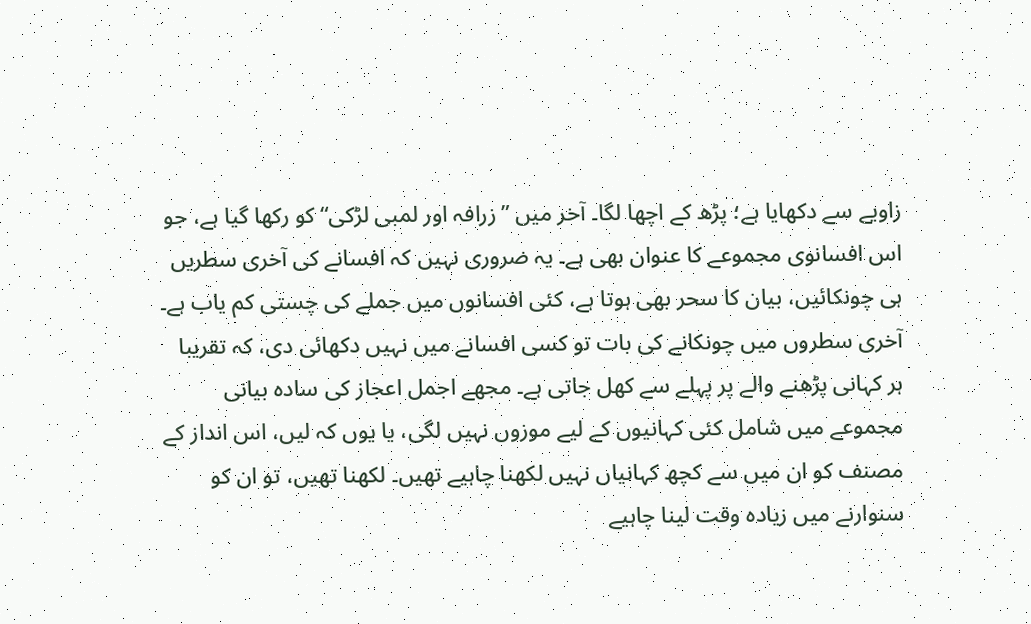زاویے سے دکھایا ہے؛ پڑھ کے اچھا لگا۔ آخر میں ”زرافہ اور لمبی لڑکی“ کو رکھا گیا ہے، جو اس افسانوی مجموعے کا عنوان بھی ہے۔ یہ ضروری نہیں کہ افسانے کی آخری سطریں ہی چونکائیں، بیان کا سحر بھی ہوتا ہے، کئی افسانوں میں جملے کی چستی کم یاب ہے۔ آخری سطروں میں چونکانے کی بات تو کسی افسانے میں نہیں دکھائی دی، کہ تقریبا ہر کہانی پڑھنے والے پر پہلے سے کھل جاتی ہے۔ مجھے اجمل اعجاز کی سادہ بیانی مجموعے میں شامل کئی کہانیوں کے لیے موزوں نہیں لگی، یا یوں کہ لیں، اس انداز کے مصنف کو ان میں سے کچھ کہانیاں نہیں لکھنا چاہیے تھیں۔ لکھنا تھیں، تو ان کو سنوارنے میں زیادہ وقت لینا چاہیے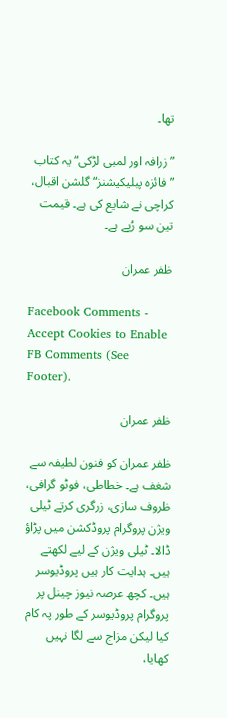تھا۔

”زرافہ اور لمبی لڑکی“ یہ کتاب ”فائزہ پبلیکیشنز“ گلشن اقبال، کراچی نے شایع کی ہے۔ قیمت تین سو رُپے ہے۔

ظفر عمران

Facebook Comments - Accept Cookies to Enable FB Comments (See Footer).

ظفر عمران

ظفر عمران کو فنون لطیفہ سے شغف ہے۔ خطاطی، فوٹو گرافی، ظروف سازی، زرگری کرتے ٹیلی ویژن پروگرام پروڈکشن میں پڑاؤ ڈالا۔ ٹیلی ویژن کے لیے لکھتے ہیں۔ ہدایت کار ہیں پروڈیوسر ہیں۔ کچھ عرصہ نیوز چینل پر پروگرام پروڈیوسر کے طور پہ کام کیا لیکن مزاج سے لگا نہیں کھایا،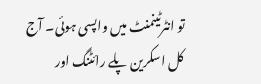تو انٹرٹینمنٹ میں واپسی ہوئی۔ آج کل اسکرین پلے رائٹنگ اور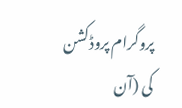پروگرام پروڈکشن کی (آن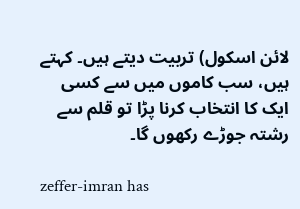لائن اسکول) تربیت دیتے ہیں۔ کہتے ہیں، سب کاموں میں سے کسی ایک کا انتخاب کرنا پڑا تو قلم سے رشتہ جوڑے رکھوں گا۔

zeffer-imran has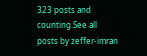323 posts and counting.See all posts by zeffer-imran